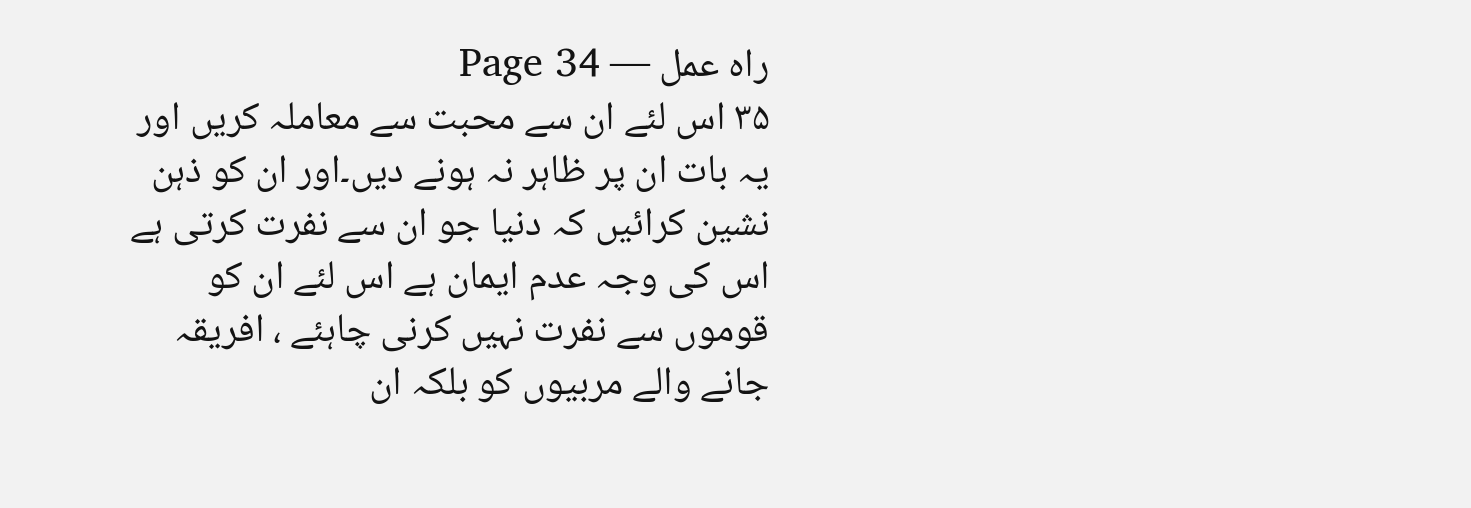راہ عمل — Page 34
۳۵ اس لئے ان سے محبت سے معاملہ کریں اور یہ بات ان پر ظاہر نہ ہونے دیں۔اور ان کو ذہن نشین کرائیں کہ دنیا جو ان سے نفرت کرتی ہے اس کی وجہ عدم ایمان ہے اس لئے ان کو قوموں سے نفرت نہیں کرنی چاہئے ، افریقہ جانے والے مربیوں کو بلکہ ان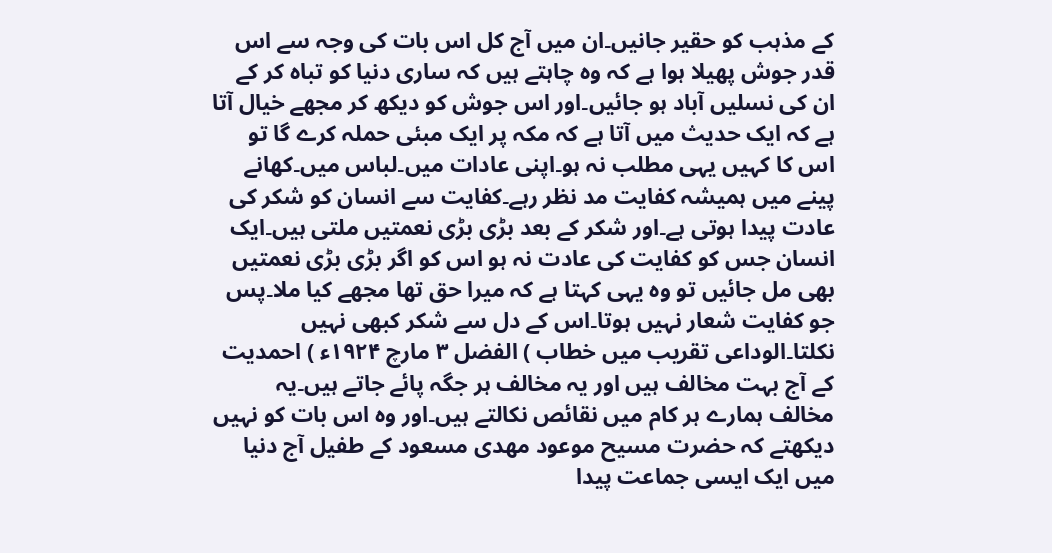کے مذہب کو حقیر جانیں۔ان میں آج کل اس بات کی وجہ سے اس قدر جوش پھیلا ہوا ہے کہ وہ چاہتے ہیں کہ ساری دنیا کو تباہ کر کے ان کی نسلیں آباد ہو جائیں۔اور اس جوش کو دیکھ کر مجھے خیال آتا ہے کہ ایک حدیث میں آتا ہے کہ مکہ پر ایک مبئی حملہ کرے گا تو اس کا کہیں یہی مطلب نہ ہو۔اپنی عادات میں۔لباس میں۔کھانے پینے میں ہمیشہ کفایت مد نظر رہے۔کفایت سے انسان کو شکر کی عادت پیدا ہوتی ہے۔اور شکر کے بعد بڑی بڑی نعمتیں ملتی ہیں۔ایک انسان جس کو کفایت کی عادت نہ ہو اس کو اگر بڑی بڑی نعمتیں بھی مل جائیں تو وہ یہی کہتا ہے کہ میرا حق تھا مجھے کیا ملا۔پس جو کفایت شعار نہیں ہوتا۔اس کے دل سے شکر کبھی نہیں نکلتا۔الوداعی تقریب میں خطاب ) الفضل ۳ مارچ ۱۹۲۴ء ) احمدیت کے آج بہت مخالف ہیں اور یہ مخالف ہر جگہ پائے جاتے ہیں۔یہ مخالف ہمارے ہر کام میں نقائص نکالتے ہیں۔اور وہ اس بات کو نہیں دیکھتے کہ حضرت مسیح موعود مهدی مسعود کے طفیل آج دنیا میں ایک ایسی جماعت پیدا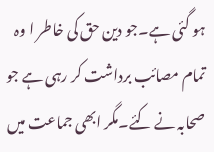ہو گئی ہے۔جو دین حق کی خاطر ا وہ تمام مصائب برداشت کر رہی ہے جو صحابہ نے کئے۔مگر ابھی جماعت میں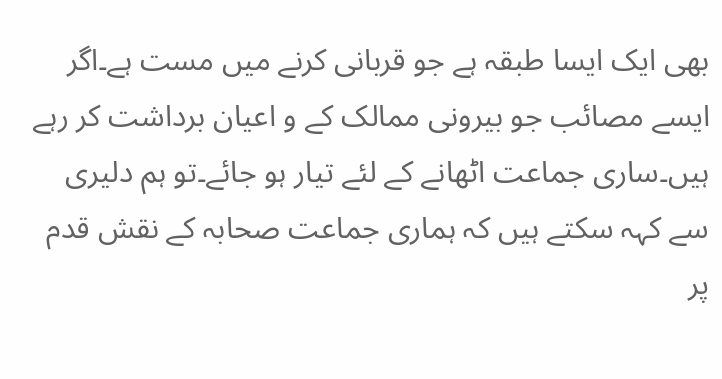بھی ایک ایسا طبقہ ہے جو قربانی کرنے میں مست ہے۔اگر ایسے مصائب جو بیرونی ممالک کے و اعیان برداشت کر رہے ہیں۔ساری جماعت اٹھانے کے لئے تیار ہو جائے۔تو ہم دلیری سے کہہ سکتے ہیں کہ ہماری جماعت صحابہ کے نقش قدم پر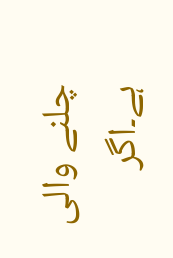چلنے والی ہے۔اگر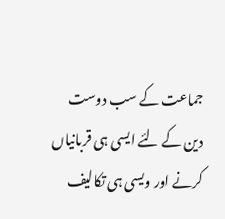جماعت کے سب دوست دین کے لئے ایسی ہی قربانیاں کرنے اور ویسی ہی تکالیف